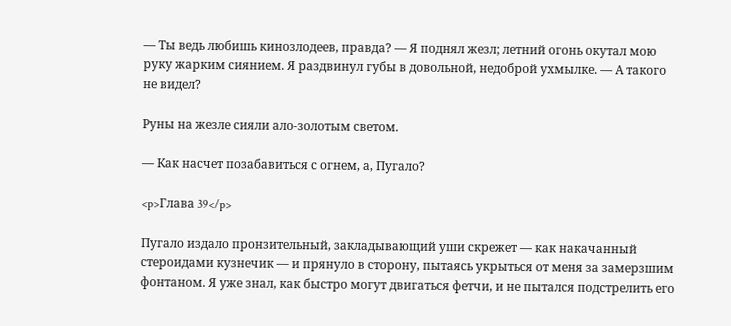— Ты ведь любишь кинозлодеев, правда? — Я поднял жезл; летний огонь окутал мою руку жарким сиянием. Я раздвинул губы в довольной, недоброй ухмылке. — А такого не видел?

Руны на жезле сияли ало-золотым светом.

— Как насчет позабавиться с огнем, а, Пугало?

<p>Глава 39</p>

Пугало издало пронзительный, закладывающий уши скрежет — как накачанный стероидами кузнечик — и прянуло в сторону, пытаясь укрыться от меня за замерзшим фонтаном. Я уже знал, как быстро могут двигаться фетчи, и не пытался подстрелить его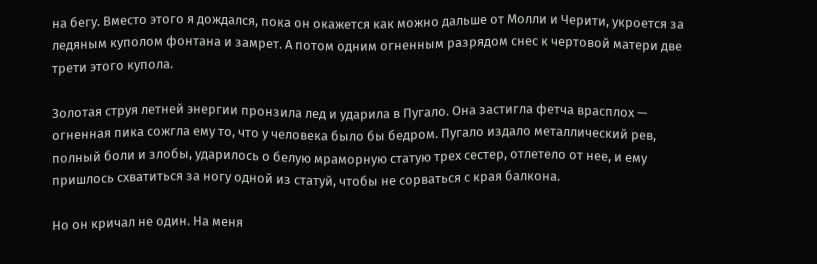на бегу. Вместо этого я дождался, пока он окажется как можно дальше от Молли и Черити, укроется за ледяным куполом фонтана и замрет. А потом одним огненным разрядом снес к чертовой матери две трети этого купола.

Золотая струя летней энергии пронзила лед и ударила в Пугало. Она застигла фетча врасплох — огненная пика сожгла ему то, что у человека было бы бедром. Пугало издало металлический рев, полный боли и злобы, ударилось о белую мраморную статую трех сестер, отлетело от нее, и ему пришлось схватиться за ногу одной из статуй, чтобы не сорваться с края балкона.

Но он кричал не один. На меня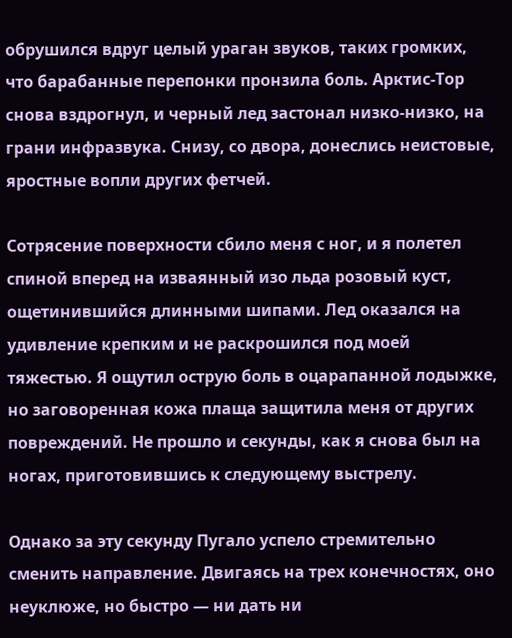обрушился вдруг целый ураган звуков, таких громких, что барабанные перепонки пронзила боль. Арктис-Тор снова вздрогнул, и черный лед застонал низко-низко, на грани инфразвука. Снизу, со двора, донеслись неистовые, яростные вопли других фетчей.

Сотрясение поверхности сбило меня с ног, и я полетел спиной вперед на изваянный изо льда розовый куст, ощетинившийся длинными шипами. Лед оказался на удивление крепким и не раскрошился под моей тяжестью. Я ощутил острую боль в оцарапанной лодыжке, но заговоренная кожа плаща защитила меня от других повреждений. Не прошло и секунды, как я снова был на ногах, приготовившись к следующему выстрелу.

Однако за эту секунду Пугало успело стремительно сменить направление. Двигаясь на трех конечностях, оно неуклюже, но быстро — ни дать ни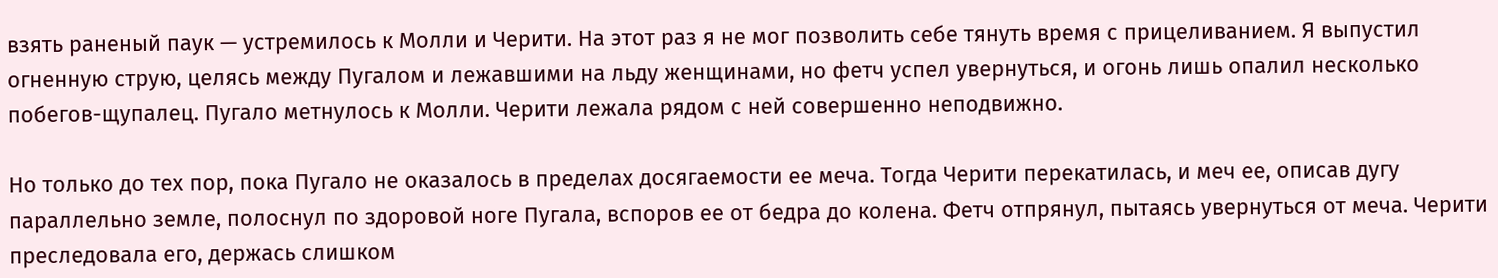взять раненый паук — устремилось к Молли и Черити. На этот раз я не мог позволить себе тянуть время с прицеливанием. Я выпустил огненную струю, целясь между Пугалом и лежавшими на льду женщинами, но фетч успел увернуться, и огонь лишь опалил несколько побегов-щупалец. Пугало метнулось к Молли. Черити лежала рядом с ней совершенно неподвижно.

Но только до тех пор, пока Пугало не оказалось в пределах досягаемости ее меча. Тогда Черити перекатилась, и меч ее, описав дугу параллельно земле, полоснул по здоровой ноге Пугала, вспоров ее от бедра до колена. Фетч отпрянул, пытаясь увернуться от меча. Черити преследовала его, держась слишком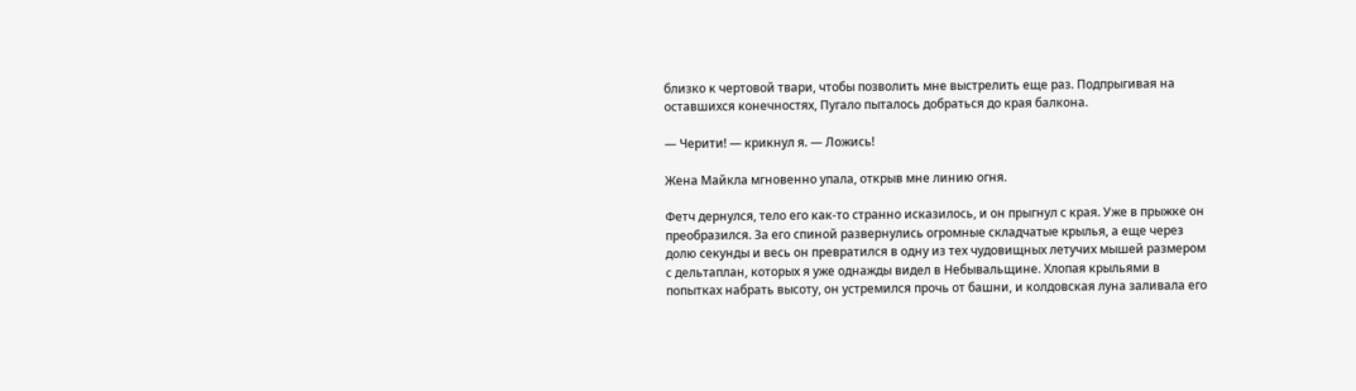близко к чертовой твари, чтобы позволить мне выстрелить еще раз. Подпрыгивая на оставшихся конечностях, Пугало пыталось добраться до края балкона.

— Черити! — крикнул я. — Ложись!

Жена Майкла мгновенно упала, открыв мне линию огня.

Фетч дернулся, тело его как-то странно исказилось, и он прыгнул с края. Уже в прыжке он преобразился. За его спиной развернулись огромные складчатые крылья, а еще через долю секунды и весь он превратился в одну из тех чудовищных летучих мышей размером с дельтаплан, которых я уже однажды видел в Небывальщине. Хлопая крыльями в попытках набрать высоту, он устремился прочь от башни, и колдовская луна заливала его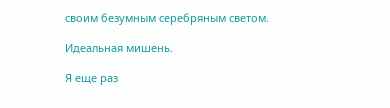своим безумным серебряным светом.

Идеальная мишень.

Я еще раз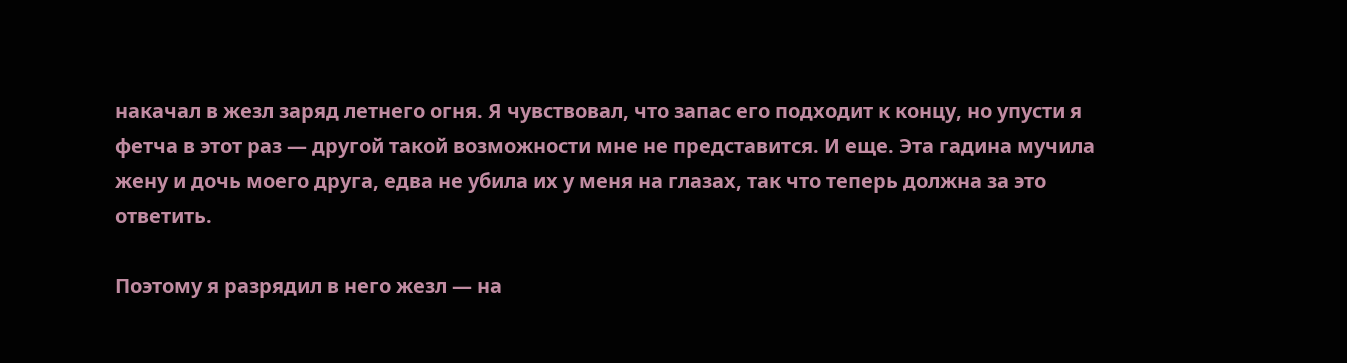накачал в жезл заряд летнего огня. Я чувствовал, что запас его подходит к концу, но упусти я фетча в этот раз — другой такой возможности мне не представится. И еще. Эта гадина мучила жену и дочь моего друга, едва не убила их у меня на глазах, так что теперь должна за это ответить.

Поэтому я разрядил в него жезл — на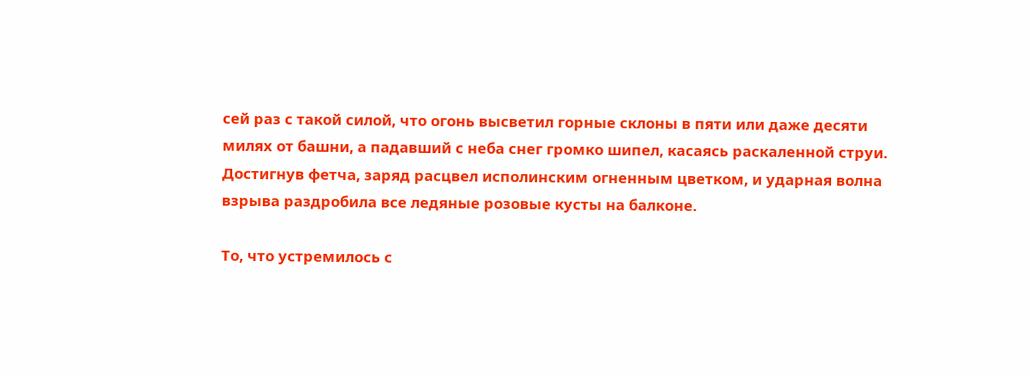сей раз с такой силой, что огонь высветил горные склоны в пяти или даже десяти милях от башни, а падавший с неба снег громко шипел, касаясь раскаленной струи. Достигнув фетча, заряд расцвел исполинским огненным цветком, и ударная волна взрыва раздробила все ледяные розовые кусты на балконе.

То, что устремилось с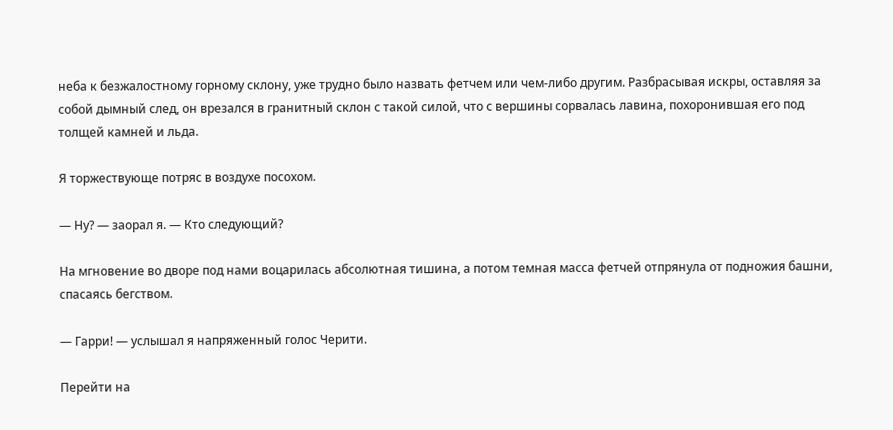неба к безжалостному горному склону, уже трудно было назвать фетчем или чем-либо другим. Разбрасывая искры, оставляя за собой дымный след, он врезался в гранитный склон с такой силой, что с вершины сорвалась лавина, похоронившая его под толщей камней и льда.

Я торжествующе потряс в воздухе посохом.

— Ну? — заорал я. — Кто следующий?

На мгновение во дворе под нами воцарилась абсолютная тишина, а потом темная масса фетчей отпрянула от подножия башни, спасаясь бегством.

— Гарри! — услышал я напряженный голос Черити.

Перейти на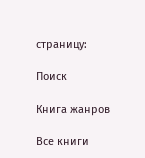страницу:

Поиск

Книга жанров

Все книги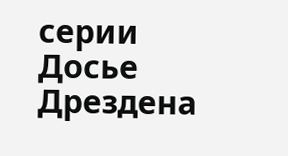серии Досье Дрездена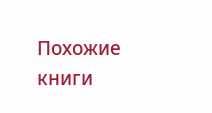Похожие книги